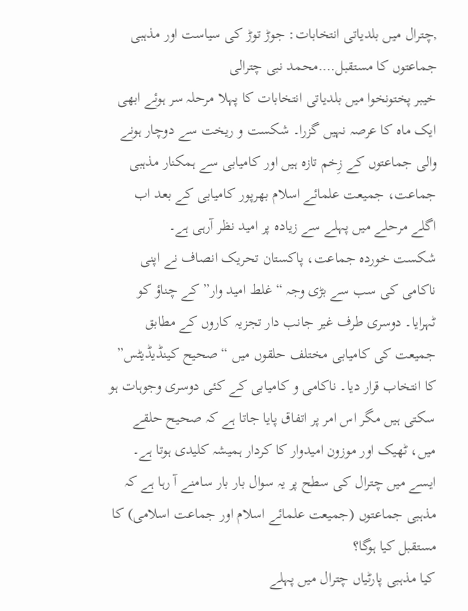,چترال میں بلدیاتی انتخابات: جوڑ توڑ کی سیاست اور مذہبی جماعتوں کا مستقبل….محمد نبی چترالی
خیبر پختونخوا میں بلدیاتی انتخابات کا پہلا مرحلہ سر ہوئے ابھی ایک ماہ کا عرصہ نہیں گزرا۔ شکست و ریخت سے دوچار ہونے والی جماعتوں کے زِخم تازہ ہیں اور کامیابی سے ہمکنار مذہبی جماعت، جمیعت علمائے اسلام بھرپور کامیابی کے بعد اب اگلے مرحلے میں پہلے سے زیادہ پر امید نظر آرہی ہے۔
شکست خوردہ جماعت، پاکستان تحریک انصاف نے اپنی ناکامی کی سب سے بڑی وجہ “غلط امید وار” کے چناؤ کو ٹہرایا۔ دوسری طرف غیر جانب دار تجزیہ کاروں کے مطابق جمیعت کی کامیابی مختلف حلقوں میں “صحیح کینڈیڈیٹس” کا انتخاب قرار دیا۔ ناکامی و کامیابی کے کئی دوسری وجوہات ہو سکتی ہیں مگر اس امر پر اتفاق پایا جاتا ہے کہ صحیح حلقے میں، ٹھیک اور موزون امیدوار کا کردار ہمیشہ کلیدی ہوتا ہے۔
ایسے میں چترال کی سطح پر یہ سوال بار بار سامنے آ رہا ہے کہ مذہبی جماعتوں (جمیعت علمائے اسلام اور جماعت اسلامی) کا مستقبل کیا ہوگا؟
کیا مذہبی پارٹیاں چترال میں پہلے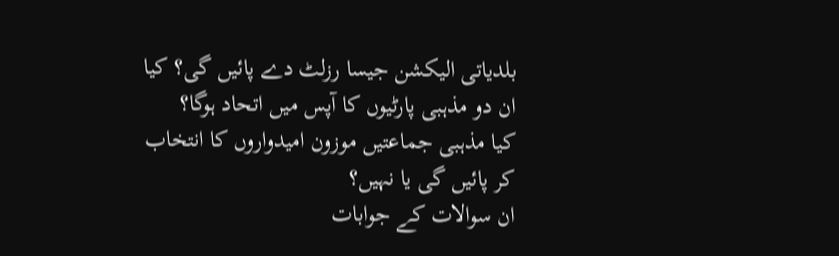بلدیاتی الیکشن جیسا رزلٹ دے پائیں گی؟ کیا ان دو مذہبی پارٹیوں کا آپس میں اتحاد ہوگا؟
کیا مذہبی جماعتیں موزون امیدواروں کا انتخاب کر پائیں گی یا نہیں؟
ان سوالات کے جوابات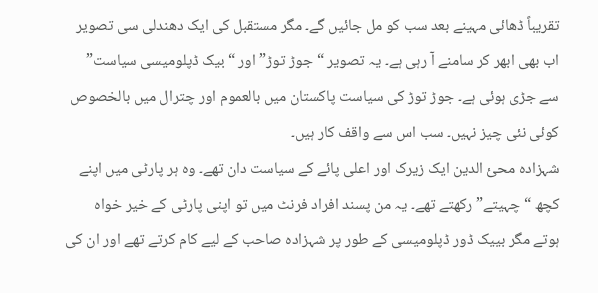تقریباً ڈھائی مہینے بعد سب کو مل جائیں گے۔ مگر مستقبل کی ایک دھندلی سی تصویر اب بھی ابھر کر سامنے آ رہی ہے۔ یہ تصویر “جوڑ توڑ” اور “بیک ڈپلومیسی سیاست” سے جڑی ہوئی ہے۔ جوڑ توڑ کی سیاست پاکستان میں بالعموم اور چترال میں بالخصوص کوئی نئی چیز نہیں۔ سب اس سے واقف کار ہیں۔
شہزادہ محئ الدین ایک زیرک اور اعلی پائے کے سیاست دان تھے۔ وہ ہر پارٹی میں اپنے کچھ “چہیتے” رکھتے تھے۔ یہ من پسند افراد فرنٹ میں تو اپنی پارٹی کے خیر خواہ ہوتے مگر بییک ڈور ڈپلومیسی کے طور پر شہزادہ صاحب کے لیے کام کرتے تھے اور ان کی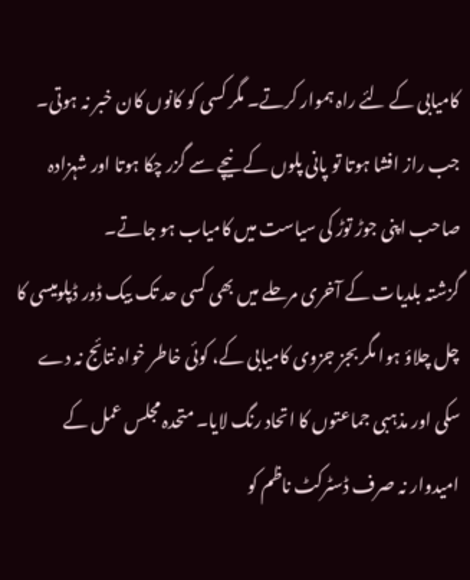کامیابی کے لئے راہ ہموار کرتے۔ مگر کسی کو کانوں کان خبر نہ ہوتی۔ جب راز افشا ہوتا تو پانی پلوں کے نیچے سے گزر چکا ہوتا اور شہزادہ صاحب اپنی جوڑ توڑ کی سیاست میں کامیاب ہو جاتے۔
گزشتہ بلدیات کے آخری مرحلے میں بھی کسی حد تک بیک ڈور ڈپلومیسی کا چل چلاؤ ہوا مگر بجز جزوی کامیابی کے، کوئی خاطر خواہ نتائج نہ دے سکی اور مذہبی جماعتوں کا اتحاد رنگ لایا۔ متحدہ مجلس عمل کے امیدوار نہ صرف ڈسٹرکٹ ناظم کو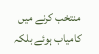منتخب کرنے میں کامیاب ہوئے بلکہ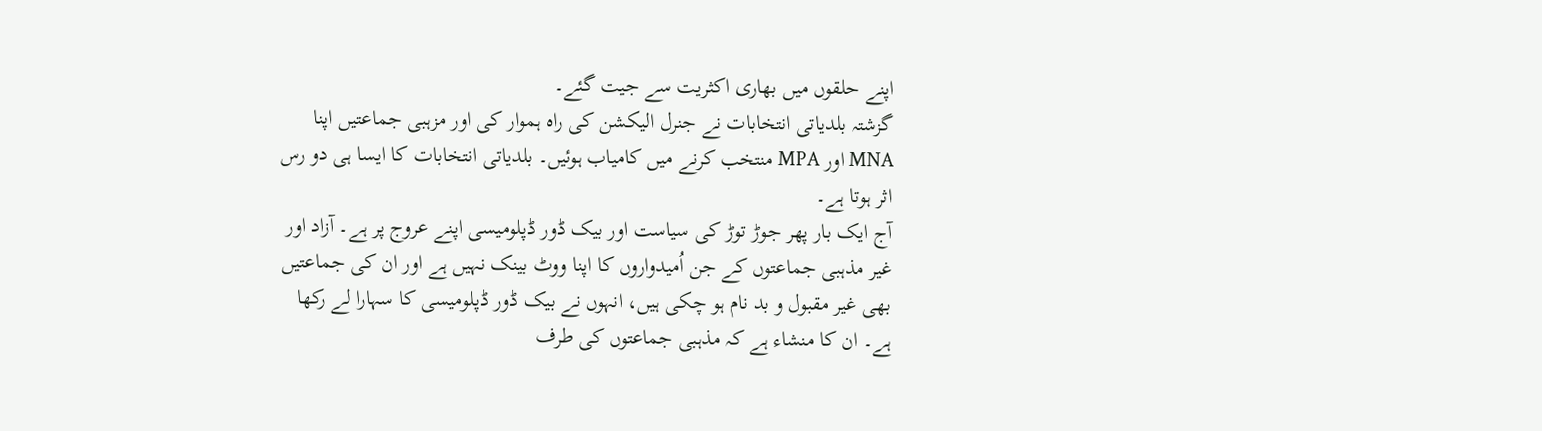اپنے حلقوں میں بھاری اکثریت سے جیت گئے۔
گزشتہ بلدیاتی انتخابات نے جنرل الیکشن کی راہ ہموار کی اور مزہبی جماعتیں اپنا MNA اور MPA منتخب کرنے میں کامیاب ہوئیں۔ بلدیاتی انتخابات کا ایسا ہی دو رس اثر ہوتا ہے۔
آج ایک بار پھر جوڑ توڑ کی سیاست اور بیک ڈور ڈپلومیسی اپنے عروج پر ہے۔ آزاد اور غیر مذہبی جماعتوں کے جن اُمیدواروں کا اپنا ووٹ بینک نہیں ہے اور ان کی جماعتیں بھی غیر مقبول و بد نام ہو چکی ہیں، انہوں نے بیک ڈور ڈپلومیسی کا سہارا لے رکھا ہے۔ ان کا منشاء ہے کہ مذہبی جماعتوں کی طرف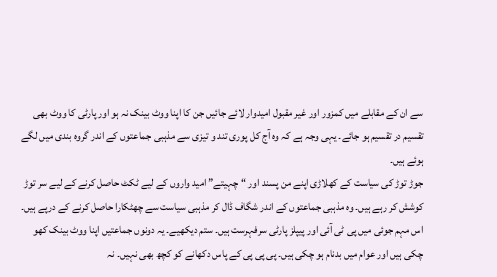سے ان کے مقابلے میں کمزور اور غیر مقبول امیدوار لائے جائیں جن کا اپنا ووٹ بینک نہ ہو اور پارٹی کا ووٹ بھی تقسیم در تقسیم ہو جائے۔ یہی وجہ ہے کہ وہ آج کل پوری تند و تیزی سے مذہبی جماعتوں کے اندر گروہ بندی میں لگے ہوئے ہیں۔
جوڑ توڑ کی سیاست کے کھلاڑی اپنے من پسند اور “چہیتے” امید واروں کے لیے ٹکٹ حاصل کرنے کے لیے سر توڑ کوشش کر رہے ہیں۔ وہ مذہبی جماعتوں کے اندر شگاف ڈال کر مذہبی سیاست سے چھٹکارا حاصل کرنے کے درپے ہیں۔ اس مہم جوئی میں پی ٹی آئی اور پیپلز پارٹی سرفہرست ہیں۔ ستم دیکھیے۔ یہ دونوں جماعتیں اپنا ووٹ بینک کھو چکی ہیں اور عوام میں بدنام ہو چکی ہیں۔ پی پی پی کے پاس دکھانے کو کچھ بھی نہیں۔ نہ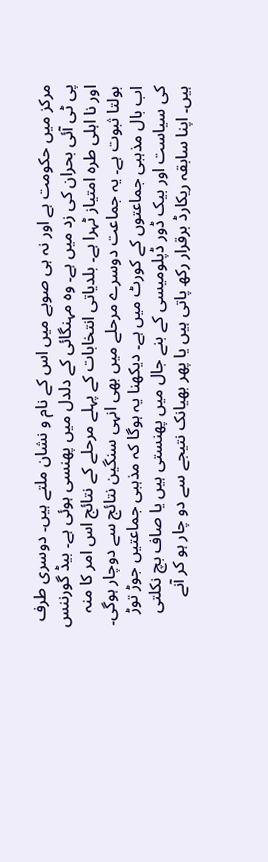مرکز میں حکومت ہے اور نہ ہی صوبے میں اس کے نام و نشان ملتے ہیں۔ دوسری طرف پی ٹی آئی بحران کی زد میں ہے۔ وہ مہنگائی کے دلدل میں پھنسی ہوئی ہے۔ بیڈ گورننس اور نا اہلی طرہ امتیاز ٹہرا ہے۔ بلدیاتی انتخابات کے پہلے مرحلے کے نتائج اس امر کا منہ بولتا ثبوت ہے۔ یہ جماعت دوسرے مرحلے میں بھی انہی سنگین نتائج سے دوچار ہوگی۔
اب بال مذہبی جماعتوں کے کورٹ میں ہے۔ دیکھنا یہ ہوگا کہ مذہبی جماعتیں جوڑ توڑ کی سیاست اور بیک ڈور ڈپلومیسی کے بنے جال میں پھنستی ہیں یا صاف بچ نکلتی ہیں۔ اپنا سابقہ ریکارڈ برقرار رکھ پاتی ہیں یا پھر بھیانک نتیجے سے دو چار ہو کر آنے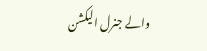والے جنرل الیکشن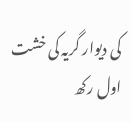کی دیوار گریہ کی خشت اول رکھ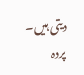دیتی ہیں۔
پردہ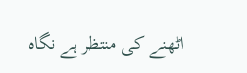اٹھنے کی منتظر ہے نگاہ